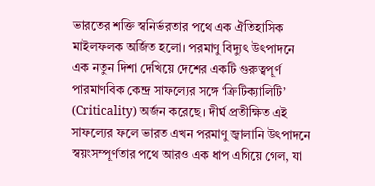ভারতের শক্তি স্বনির্ভরতার পথে এক ঐতিহাসিক মাইলফলক অর্জিত হলো। পরমাণু বিদ্যুৎ উৎপাদনে এক নতুন দিশা দেখিয়ে দেশের একটি গুরুত্বপূর্ণ পারমাণবিক কেন্দ্র সাফল্যের সঙ্গে ‘ক্রিটিক্যালিটি’ (Criticality) অর্জন করেছে। দীর্ঘ প্রতীক্ষিত এই সাফল্যের ফলে ভারত এখন পরমাণু জ্বালানি উৎপাদনে স্বয়ংসম্পূর্ণতার পথে আরও এক ধাপ এগিয়ে গেল, যা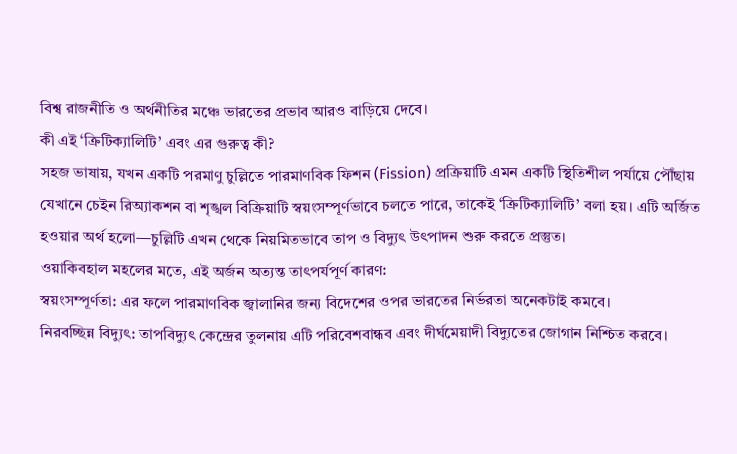বিশ্ব রাজনীতি ও অর্থনীতির মঞ্চে ভারতের প্রভাব আরও বাড়িয়ে দেবে।
কী এই ‘ক্রিটিক্যালিটি’ এবং এর গুরুত্ব কী?
সহজ ভাষায়, যখন একটি পরমাণু চুল্লিতে পারমাণবিক ফিশন (Fission) প্রক্রিয়াটি এমন একটি স্থিতিশীল পর্যায়ে পৌঁছায় যেখানে চেইন রিঅ্যাকশন বা শৃঙ্খল বিক্রিয়াটি স্বয়ংসম্পূর্ণভাবে চলতে পারে, তাকেই ‘ক্রিটিক্যালিটি’ বলা হয়। এটি অর্জিত হওয়ার অর্থ হলো—চুল্লিটি এখন থেকে নিয়মিতভাবে তাপ ও বিদ্যুৎ উৎপাদন শুরু করতে প্রস্তুত।
ওয়াকিবহাল মহলের মতে, এই অর্জন অত্যন্ত তাৎপর্যপূর্ণ কারণ:
স্বয়ংসম্পূর্ণতা: এর ফলে পারমাণবিক জ্বালানির জন্য বিদেশের ওপর ভারতের নির্ভরতা অনেকটাই কমবে।
নিরবচ্ছিন্ন বিদ্যুৎ: তাপবিদ্যুৎ কেন্দ্রের তুলনায় এটি পরিবেশবান্ধব এবং দীর্ঘমেয়াদী বিদ্যুতের জোগান নিশ্চিত করবে।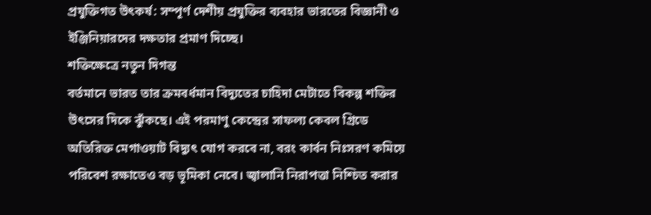প্রযুক্তিগত উৎকর্ষ: সম্পূর্ণ দেশীয় প্রযুক্তির ব্যবহার ভারতের বিজ্ঞানী ও ইঞ্জিনিয়ারদের দক্ষতার প্রমাণ দিচ্ছে।
শক্তিক্ষেত্রে নতুন দিগন্ত
বর্তমানে ভারত তার ক্রমবর্ধমান বিদ্যুতের চাহিদা মেটাতে বিকল্প শক্তির উৎসের দিকে ঝুঁকছে। এই পরমাণু কেন্দ্রের সাফল্য কেবল গ্রিডে অতিরিক্ত মেগাওয়াট বিদ্যুৎ যোগ করবে না, বরং কার্বন নিঃসরণ কমিয়ে পরিবেশ রক্ষাতেও বড় ভূমিকা নেবে। জ্বালানি নিরাপত্তা নিশ্চিত করার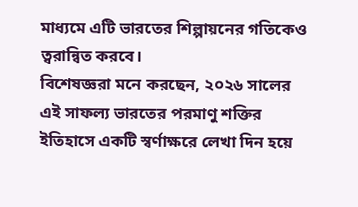মাধ্যমে এটি ভারতের শিল্পায়নের গতিকেও ত্বরান্বিত করবে।
বিশেষজ্ঞরা মনে করছেন, ২০২৬ সালের এই সাফল্য ভারতের পরমাণু শক্তির ইতিহাসে একটি স্বর্ণাক্ষরে লেখা দিন হয়ে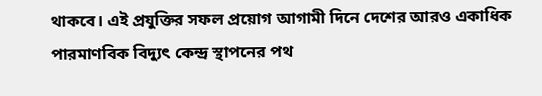থাকবে। এই প্রযুক্তির সফল প্রয়োগ আগামী দিনে দেশের আরও একাধিক পারমাণবিক বিদ্যুৎ কেন্দ্র স্থাপনের পথ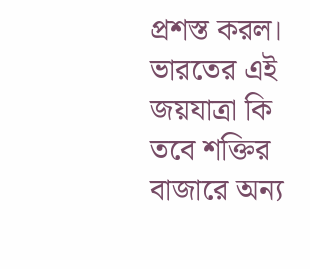প্রশস্ত করল।
ভারতের এই জয়যাত্রা কি তবে শক্তির বাজারে অন্য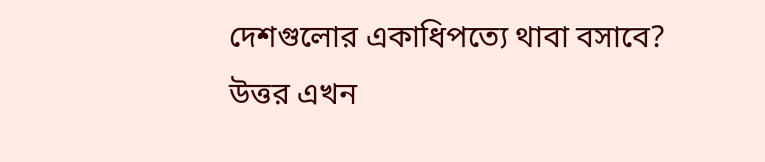দেশগুলোর একাধিপত্যে থাবা বসাবে? উত্তর এখন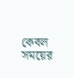কেবল সময়ের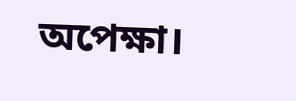অপেক্ষা।